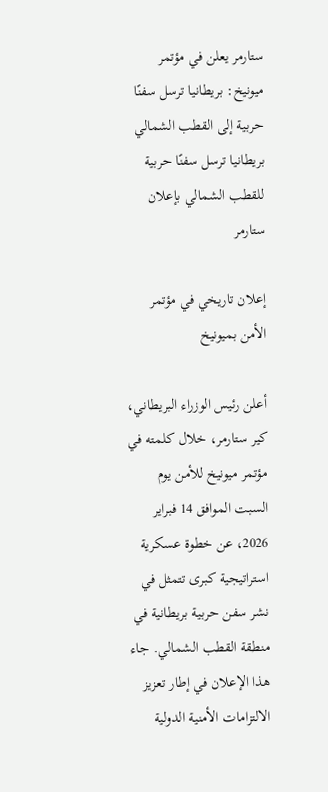ستارمر يعلن في مؤتمر ميونيخ: بريطانيا ترسل سفنًا حربية إلى القطب الشمالي
بريطانيا ترسل سفنًا حربية للقطب الشمالي بإعلان ستارمر

إعلان تاريخي في مؤتمر الأمن بميونيخ

أعلن رئيس الوزراء البريطاني، كير ستارمر، خلال كلمته في مؤتمر ميونيخ للأمن يوم السبت الموافق 14 فبراير 2026، عن خطوة عسكرية استراتيجية كبرى تتمثل في نشر سفن حربية بريطانية في منطقة القطب الشمالي. جاء هذا الإعلان في إطار تعزيز الالتزامات الأمنية الدولية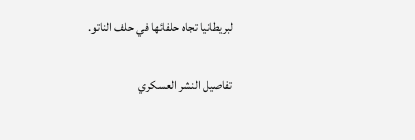لبريطانيا تجاه حلفائها في حلف الناتو.

تفاصيل النشر العسكري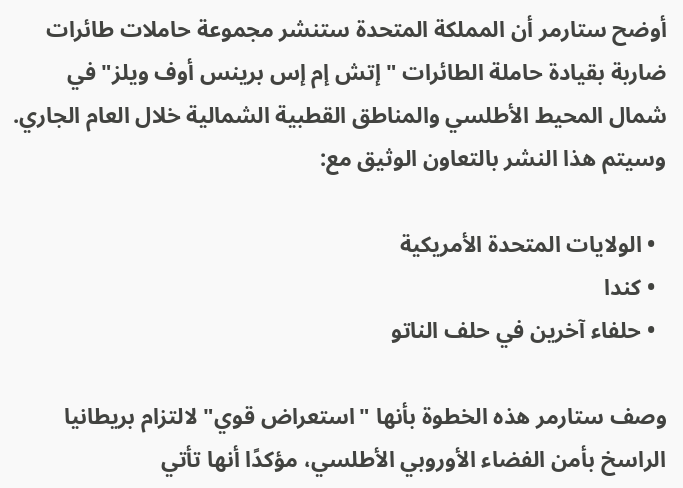أوضح ستارمر أن المملكة المتحدة ستنشر مجموعة حاملات طائرات ضاربة بقيادة حاملة الطائرات "إتش إم إس برينس أوف ويلز" في شمال المحيط الأطلسي والمناطق القطبية الشمالية خلال العام الجاري. وسيتم هذا النشر بالتعاون الوثيق مع:

  • الولايات المتحدة الأمريكية
  • كندا
  • حلفاء آخرين في حلف الناتو

وصف ستارمر هذه الخطوة بأنها "استعراض قوي" لالتزام بريطانيا الراسخ بأمن الفضاء الأوروبي الأطلسي، مؤكدًا أنها تأتي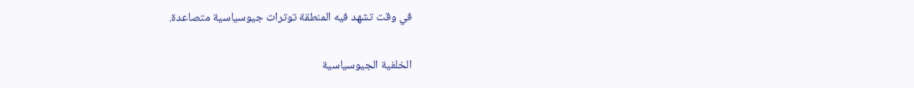في وقت تشهد فيه المنطقة توترات جيوسياسية متصاعدة.

الخلفية الجيوسياسية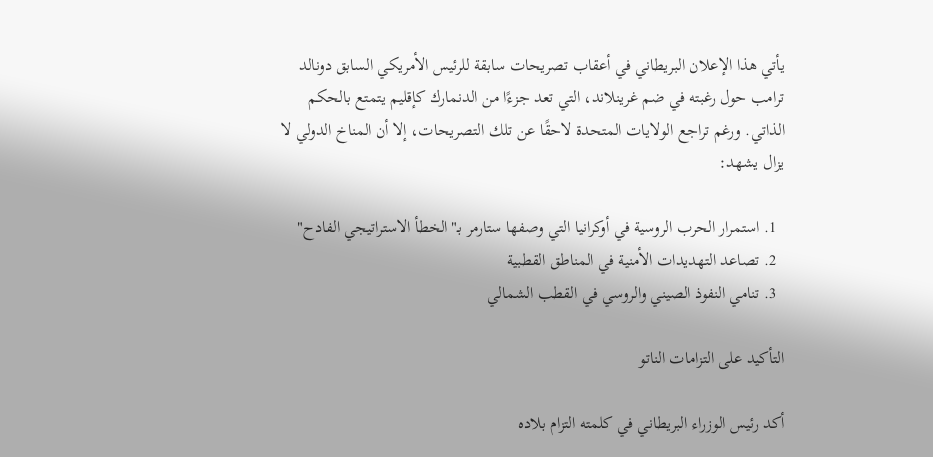يأتي هذا الإعلان البريطاني في أعقاب تصريحات سابقة للرئيس الأمريكي السابق دونالد ترامب حول رغبته في ضم غرينلاند، التي تعد جزءًا من الدنمارك كإقليم يتمتع بالحكم الذاتي. ورغم تراجع الولايات المتحدة لاحقًا عن تلك التصريحات، إلا أن المناخ الدولي لا يزال يشهد:

  1. استمرار الحرب الروسية في أوكرانيا التي وصفها ستارمر بـ"الخطأ الاستراتيجي الفادح"
  2. تصاعد التهديدات الأمنية في المناطق القطبية
  3. تنامي النفوذ الصيني والروسي في القطب الشمالي

التأكيد على التزامات الناتو

أكد رئيس الوزراء البريطاني في كلمته التزام بلاده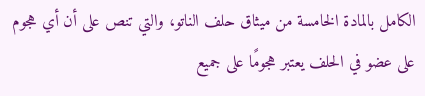الكامل بالمادة الخامسة من ميثاق حلف الناتو، والتي تنص على أن أي هجوم على عضو في الحلف يعتبر هجومًا على جميع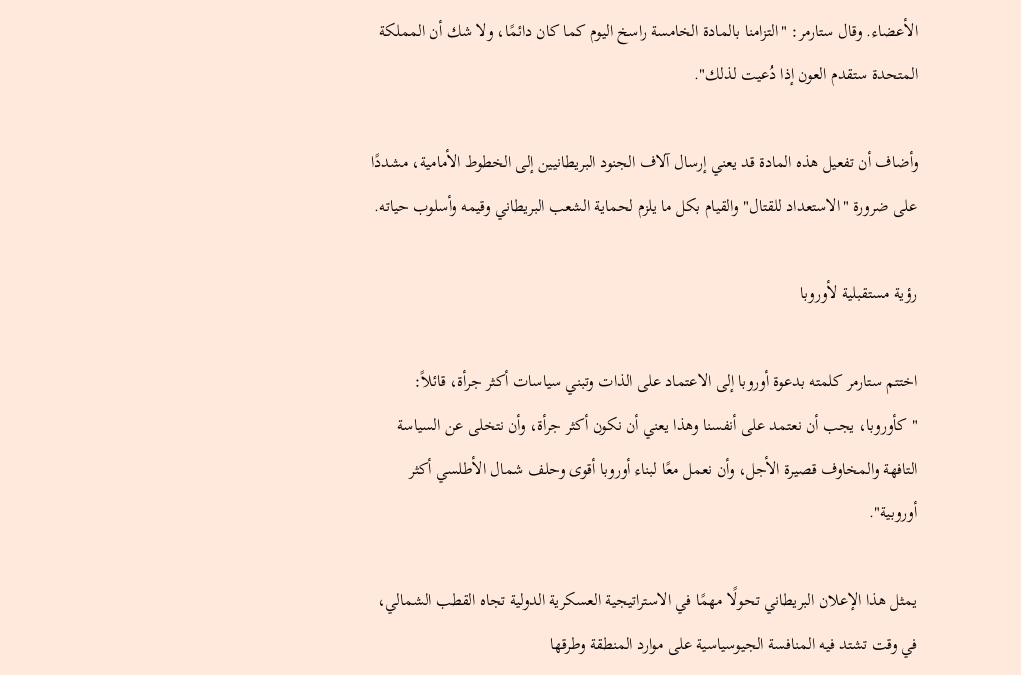الأعضاء. وقال ستارمر: "التزامنا بالمادة الخامسة راسخ اليوم كما كان دائمًا، ولا شك أن المملكة المتحدة ستقدم العون إذا دُعيت لذلك".

وأضاف أن تفعيل هذه المادة قد يعني إرسال آلاف الجنود البريطانيين إلى الخطوط الأمامية، مشددًا على ضرورة "الاستعداد للقتال" والقيام بكل ما يلزم لحماية الشعب البريطاني وقيمه وأسلوب حياته.

رؤية مستقبلية لأوروبا

اختتم ستارمر كلمته بدعوة أوروبا إلى الاعتماد على الذات وتبني سياسات أكثر جرأة، قائلاً: "كأوروبا، يجب أن نعتمد على أنفسنا وهذا يعني أن نكون أكثر جرأة، وأن نتخلى عن السياسة التافهة والمخاوف قصيرة الأجل، وأن نعمل معًا لبناء أوروبا أقوى وحلف شمال الأطلسي أكثر أوروبية".

يمثل هذا الإعلان البريطاني تحولًا مهمًا في الاستراتيجية العسكرية الدولية تجاه القطب الشمالي، في وقت تشتد فيه المنافسة الجيوسياسية على موارد المنطقة وطرقها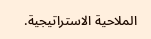الملاحية الاستراتيجية.